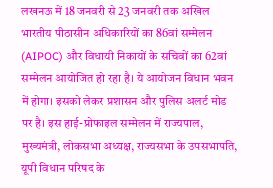लखनऊ में 18 जनवरी से 23 जनवरी तक अखिल भारतीय पीठासीन अधिकारियों का 86वां सम्मेलन (AIPOC) और विधायी निकायों के सचिवों का 62वां सम्मेलन आयोजित हो रहा है। ये आयोजन विधान भवन में होगा। इसको लेकर प्रशासन और पुलिस अलर्ट मोड पर है। इस हाई-प्रोफाइल सम्मेलन में राज्यपाल, मुख्यमंत्री, लोकसभा अध्यक्ष, राज्यसभा के उपसभापति, यूपी विधान परिषद के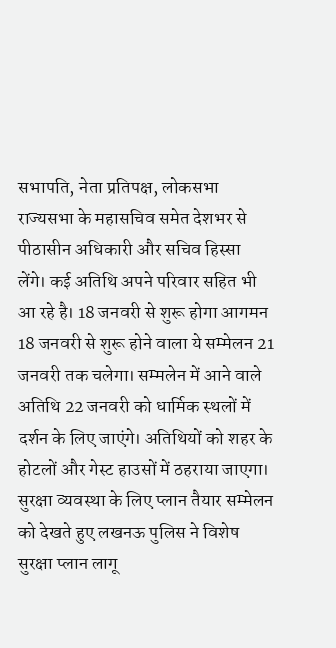सभापति, नेता प्रतिपक्ष, लोकसभा राज्यसभा के महासचिव समेत देशभर से पीठासीन अधिकारी और सचिव हिस्सा लेंगे। कई अतिथि अपने परिवार सहित भी आ रहे है। 18 जनवरी से शुरू होगा आगमन 18 जनवरी से शुरू होने वाला ये सम्मेलन 21 जनवरी तक चलेगा। सम्मलेन में आने वाले अतिथि 22 जनवरी को धार्मिक स्थलों में दर्शन के लिए जाएंगे। अतिथियों को शहर के होटलों और गेस्ट हाउसों में ठहराया जाएगा। सुरक्षा व्यवस्था के लिए प्लान तैयार सम्मेलन को देखते हुए लखनऊ पुलिस ने विशेष सुरक्षा प्लान लागू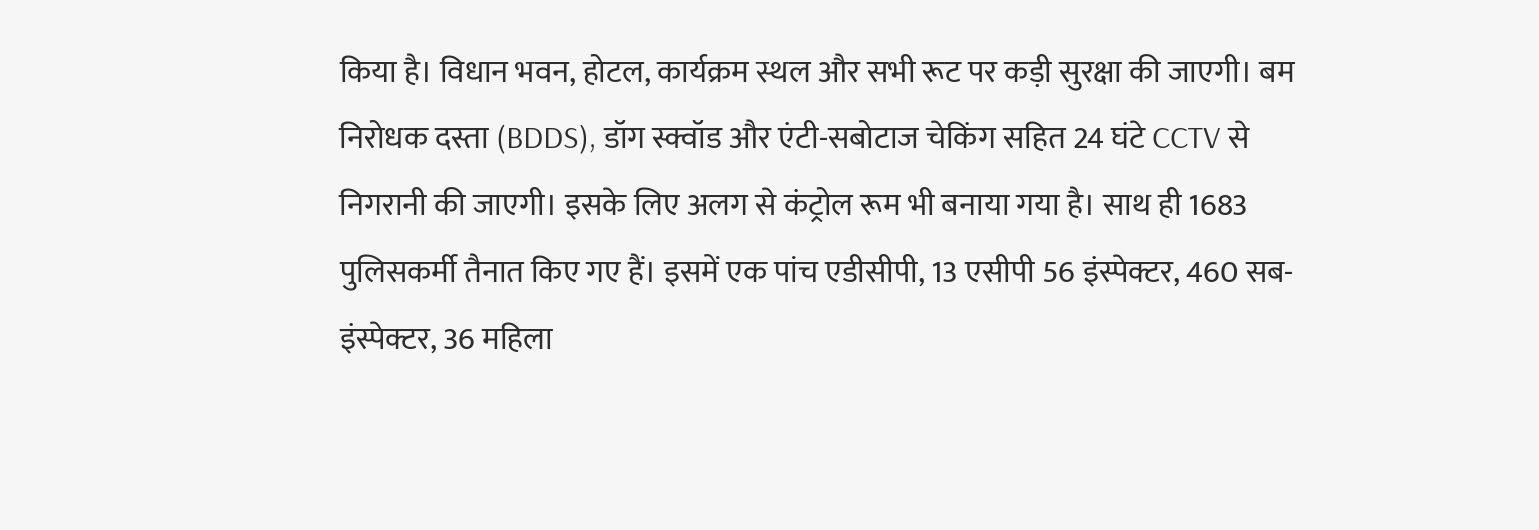किया है। विधान भवन, होटल, कार्यक्रम स्थल और सभी रूट पर कड़ी सुरक्षा की जाएगी। बम निरोधक दस्ता (BDDS), डॉग स्क्वॉड और एंटी-सबोटाज चेकिंग सहित 24 घंटे CCTV से निगरानी की जाएगी। इसके लिए अलग से कंट्रोल रूम भी बनाया गया है। साथ ही 1683 पुलिसकर्मी तैनात किए गए हैं। इसमें एक पांच एडीसीपी, 13 एसीपी 56 इंस्पेक्टर, 460 सब-इंस्पेक्टर, 36 महिला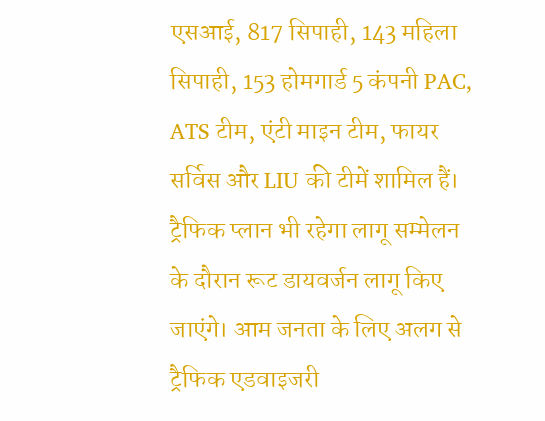एसआई, 817 सिपाही, 143 महिला सिपाही, 153 होमगार्ड 5 कंपनी PAC, ATS टीम, एंटी माइन टीम, फायर सर्विस और LIU की टीमें शामिल हैं। ट्रैफिक प्लान भी रहेगा लागू सम्मेलन के दौरान रूट डायवर्जन लागू किए जाएंगे। आम जनता के लिए अलग से ट्रैफिक एडवाइजरी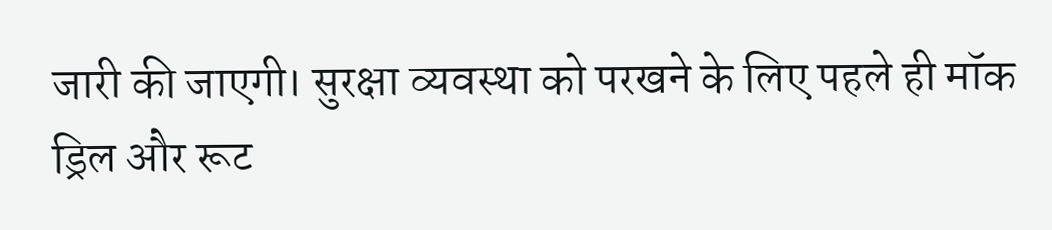जारी की जाएगी। सुरक्षा व्यवस्था को परखने के लिए पहले ही मॉक ड्रिल और रूट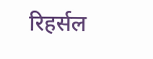रिहर्सल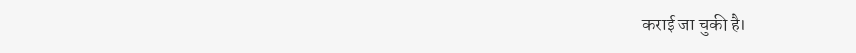कराई जा चुकी है।